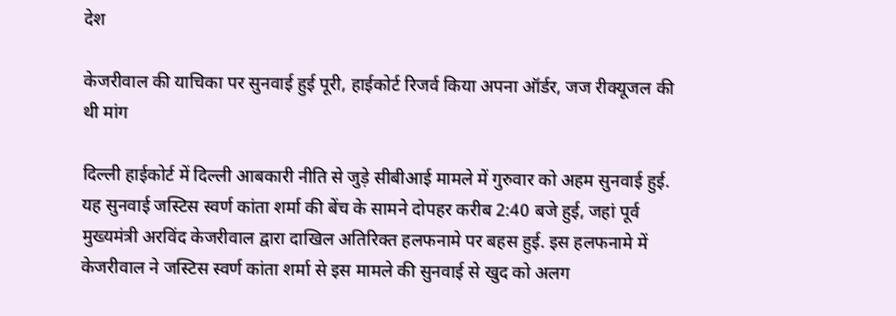देश

केजरीवाल की याचिका पर सुनवाई हुई पूरी, हाईकोर्ट रिजर्व किया अपना ऑर्डर, जज रीक्यूजल की थी मांग

दिल्ली हाईकोर्ट में दिल्ली आबकारी नीति से जुड़े सीबीआई मामले में गुरुवार को अहम सुनवाई हुई. यह सुनवाई जस्टिस स्वर्ण कांता शर्मा की बेंच के सामने दोपहर करीब 2:40 बजे हुई, जहां पूर्व मुख्यमंत्री अरविंद केजरीवाल द्वारा दाखिल अतिरिक्त हलफनामे पर बहस हुई. इस हलफनामे में केजरीवाल ने जस्टिस स्वर्ण कांता शर्मा से इस मामले की सुनवाई से खुद को अलग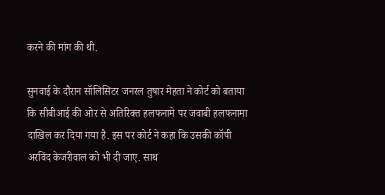करने की मांग की थी.

सुनवाई के दौरान सॉलिसिटर जनरल तुषार मेहता ने कोर्ट को बताया कि सीबीआई की ओर से अतिरिक्त हलफनामे पर जवाबी हलफनामा दाखिल कर दिया गया है. इस पर कोर्ट ने कहा कि उसकी कॉपी अरविंद केजरीवाल को भी दी जाए. साथ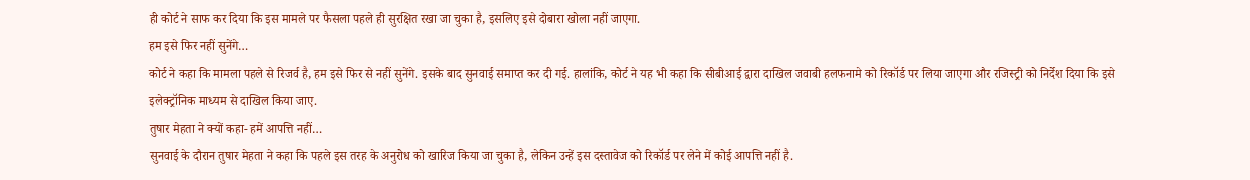ही कोर्ट ने साफ कर दिया कि इस मामले पर फैसला पहले ही सुरक्षित रखा जा चुका है, इसलिए इसे दोबारा खोला नहीं जाएगा.
हम इसे फिर नहीं सुनेंगे…
कोर्ट ने कहा कि मामला पहले से रिजर्व है, हम इसे फिर से नहीं सुनेंगे. इसके बाद सुनवाई समाप्त कर दी गई. हालांकि, कोर्ट ने यह भी कहा कि सीबीआई द्वारा दाखिल जवाबी हलफनामे को रिकॉर्ड पर लिया जाएगा और रजिस्ट्री को निर्देश दिया कि इसे इलेक्ट्रॉनिक माध्यम से दाखिल किया जाए.
तुषार मेहता ने क्‍यों कहा- हमें आपत्ति नहीं…
सुनवाई के दौरान तुषार मेहता ने कहा कि पहले इस तरह के अनुरोध को खारिज किया जा चुका है, लेकिन उन्हें इस दस्तावेज को रिकॉर्ड पर लेने में कोई आपत्ति नहीं है.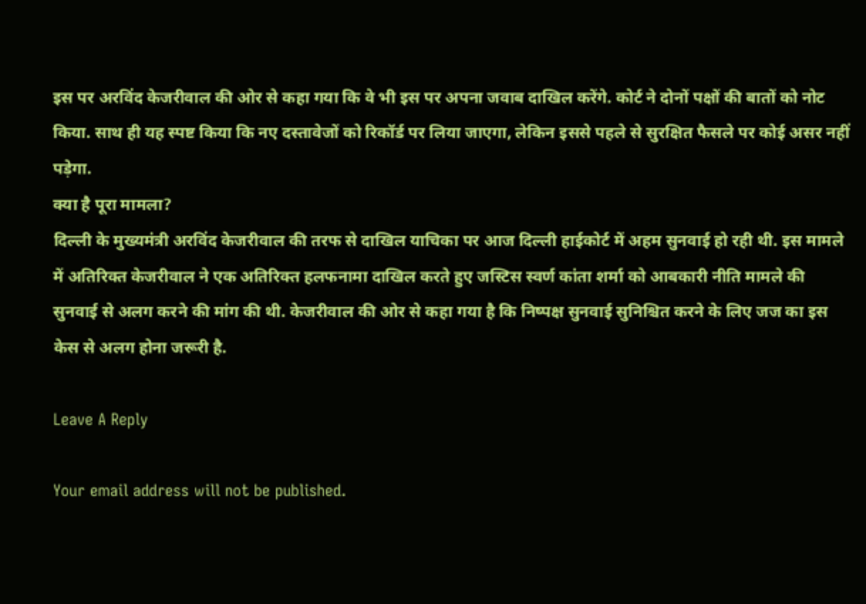इस पर अरविंद केजरीवाल की ओर से कहा गया कि वे भी इस पर अपना जवाब दाखिल करेंगे. कोर्ट ने दोनों पक्षों की बातों को नोट किया. साथ ही यह स्पष्ट किया कि नए दस्तावेजों को रिकॉर्ड पर लिया जाएगा, लेकिन इससे पहले से सुरक्षित फैसले पर कोई असर नहीं पड़ेगा.
क्‍या है पूरा मामला?
दिल्ली के मुख्यमंत्री अरविंद केजरीवाल की तरफ से दाखिल याचिका पर आज दिल्ली हाईकोर्ट में अहम सुनवाई हो रही थी. इस मामले में अतिरिक्‍त केजरीवाल ने एक अतिरिक्त हलफनामा दाखिल करते हुए जस्टिस स्वर्ण कांता शर्मा को आबकारी नीति मामले की सुनवाई से अलग करने की मांग की थी. केजरीवाल की ओर से कहा गया है कि निष्पक्ष सुनवाई सुनिश्चित करने के लिए जज का इस केस से अलग होना जरूरी है.

Leave A Reply

Your email address will not be published.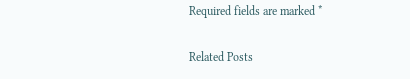Required fields are marked *

Related Posts